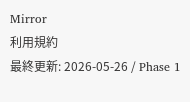Mirror
利用規約
最終更新: 2026-05-26 / Phase 1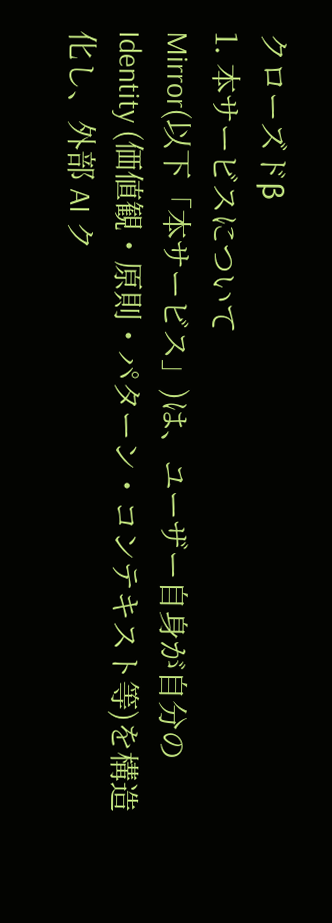クローズドβ
1. 本サービスについて
Mirror(以下「本サービス」)は、ユーザー自身が自分の Identity (価値観・原則・パターン・コンテキスト等)を構造化し、外部 AI ク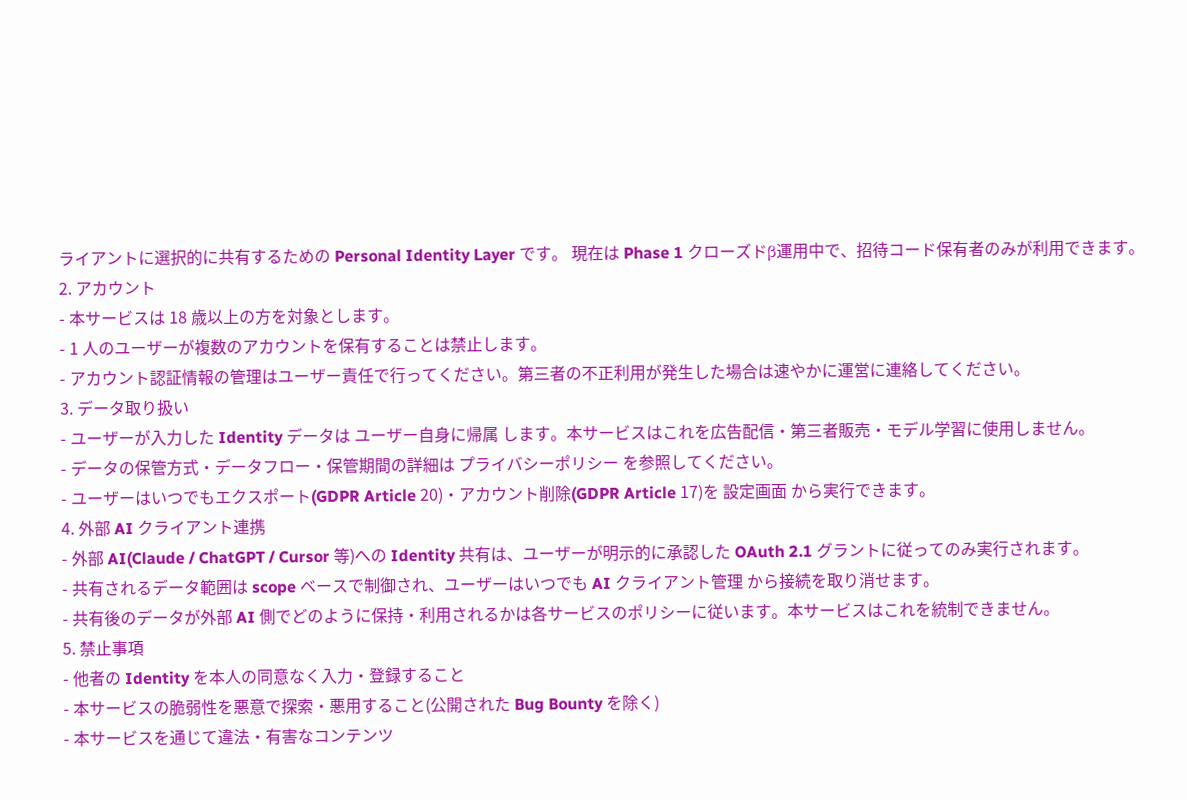ライアントに選択的に共有するための Personal Identity Layer です。 現在は Phase 1 クローズドβ運用中で、招待コード保有者のみが利用できます。
2. アカウント
- 本サービスは 18 歳以上の方を対象とします。
- 1 人のユーザーが複数のアカウントを保有することは禁止します。
- アカウント認証情報の管理はユーザー責任で行ってください。第三者の不正利用が発生した場合は速やかに運営に連絡してください。
3. データ取り扱い
- ユーザーが入力した Identity データは ユーザー自身に帰属 します。本サービスはこれを広告配信・第三者販売・モデル学習に使用しません。
- データの保管方式・データフロー・保管期間の詳細は プライバシーポリシー を参照してください。
- ユーザーはいつでもエクスポート(GDPR Article 20)・アカウント削除(GDPR Article 17)を 設定画面 から実行できます。
4. 外部 AI クライアント連携
- 外部 AI(Claude / ChatGPT / Cursor 等)への Identity 共有は、ユーザーが明示的に承認した OAuth 2.1 グラントに従ってのみ実行されます。
- 共有されるデータ範囲は scope ベースで制御され、ユーザーはいつでも AI クライアント管理 から接続を取り消せます。
- 共有後のデータが外部 AI 側でどのように保持・利用されるかは各サービスのポリシーに従います。本サービスはこれを統制できません。
5. 禁止事項
- 他者の Identity を本人の同意なく入力・登録すること
- 本サービスの脆弱性を悪意で探索・悪用すること(公開された Bug Bounty を除く)
- 本サービスを通じて違法・有害なコンテンツ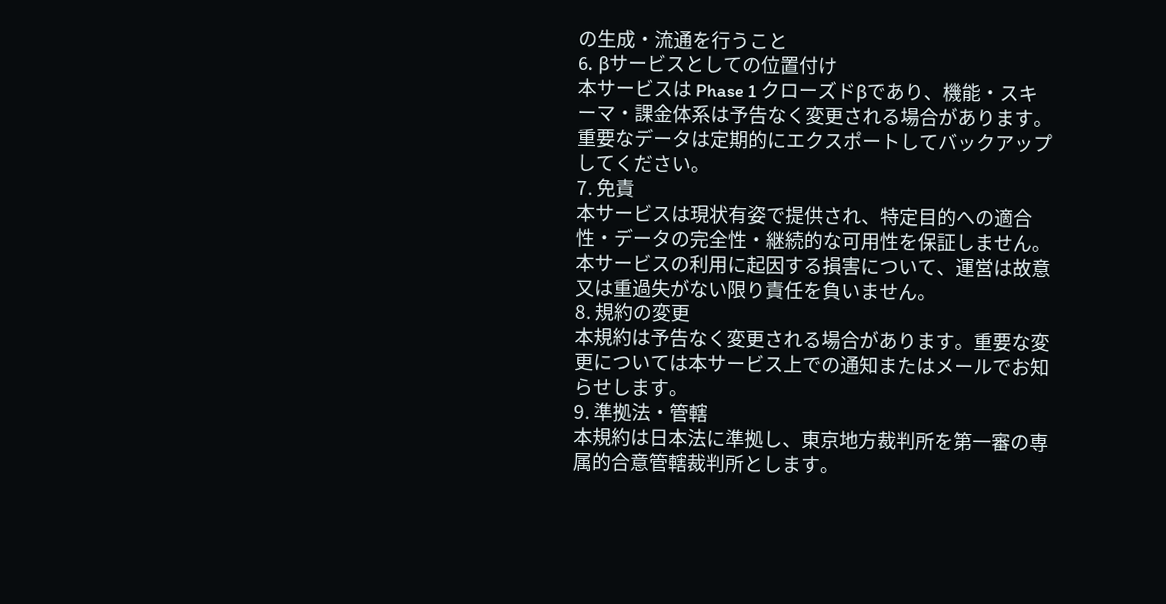の生成・流通を行うこと
6. βサービスとしての位置付け
本サービスは Phase 1 クローズドβであり、機能・スキーマ・課金体系は予告なく変更される場合があります。重要なデータは定期的にエクスポートしてバックアップしてください。
7. 免責
本サービスは現状有姿で提供され、特定目的への適合性・データの完全性・継続的な可用性を保証しません。本サービスの利用に起因する損害について、運営は故意又は重過失がない限り責任を負いません。
8. 規約の変更
本規約は予告なく変更される場合があります。重要な変更については本サービス上での通知またはメールでお知らせします。
9. 準拠法・管轄
本規約は日本法に準拠し、東京地方裁判所を第一審の専属的合意管轄裁判所とします。